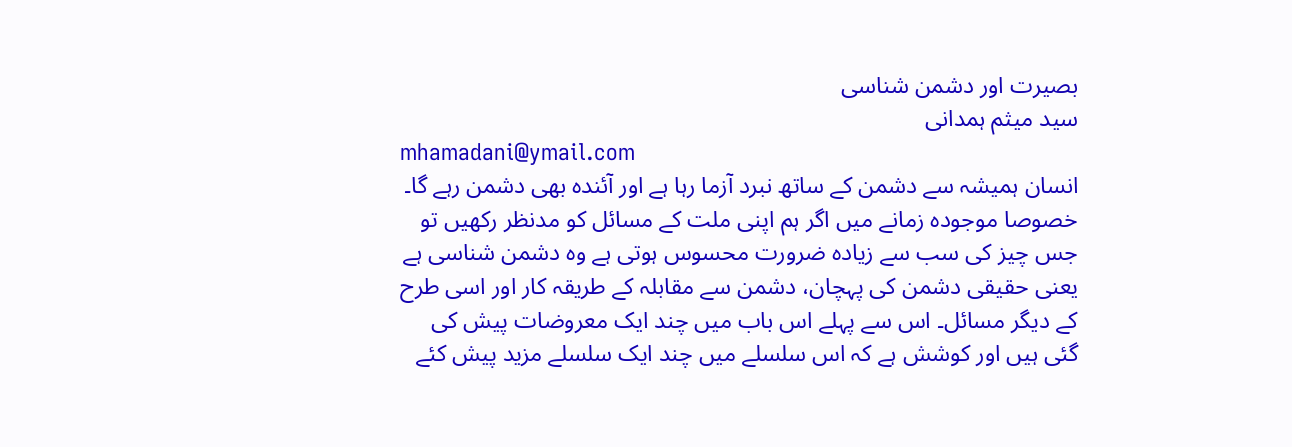بصیرت اور دشمن شناسی
سید میثم ہمدانی
mhamadani@ymail.com
انسان ہمیشہ سے دشمن کے ساتھ نبرد آزما رہا ہے اور آئندہ بھی دشمن رہے گا۔ خصوصا موجودہ زمانے میں اگر ہم اپنی ملت کے مسائل کو مدنظر رکھیں تو جس چیز کی سب سے زیادہ ضرورت محسوس ہوتی ہے وہ دشمن شناسی ہے یعنی حقیقی دشمن کی پہچان، دشمن سے مقابلہ کے طریقہ کار اور اسی طرح کے دیگر مسائل۔ اس سے پہلے اس باب میں چند ایک معروضات پیش کی گئی ہیں اور کوشش ہے کہ اس سلسلے میں چند ایک سلسلے مزید پیش کئے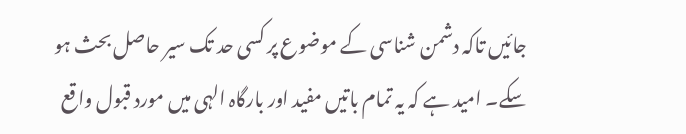جائیں تاکہ دشمن شناسی کے موضوع پر کسی حد تک سیر حاصل بحث ہو سکے۔ امید ہے کہ یہ تمام باتیں مفید اور بارگاہ الہی میں مورد قبول واقع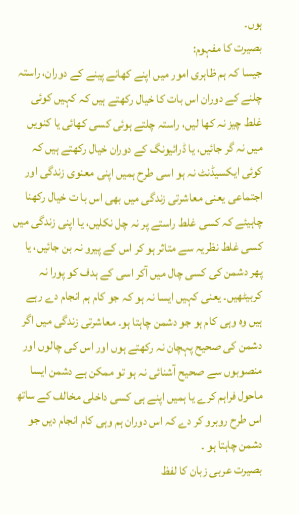ہوں۔
بصیرت کا مفہوم:
جیسا کہ ہم ظاہری امور میں اپنے کھانے پینے کے دوران، راستہ چلنے کے دوران اس بات کا خیال رکھتے ہیں کہ کہیں کوئی غلط چیز نہ کھا لیں، راستہ چلتے ہوئی کسی کھائی یا کنویں میں نہ گر جائیں، یا ڈرائیونگ کے دوران خیال رکھتے ہیں کہ کوئی ایکسیڈنٹ نہ ہو اسی طرح ہمیں اپنی معنوی زندگی اور اجتماعی یعنی معاشرتی زندگی میں بھی اس با ت خیال رکھنا چاہیئے کہ کسی غلط راستے پر نہ چل نکلیں، یا اپنی زندگی میں کسی غلط نظریہ سے متاثر ہو کر اس کے پیرو نہ بن جائیں، یا پھر دشمن کی کسی چال میں آکر اسی کے ہدف کو پورا نہ کربیٹھیں۔ یعنی کہیں ایسا نہ ہو کہ جو کام ہم انجام دے رہے ہیں وہ وہی کام ہو جو دشمن چاہتا ہو۔ معاشرتی زندگی میں اگر دشمن کی صحیح پہچان نہ رکھتے ہوں اور اس کی چالوں اور منصوبوں سے صحیح آشنائی نہ ہو تو ممکن ہے دشمن ایسا ماحول فراہم کرے یا ہمیں اپنے ہی کسی داخلی مخالف کے ساتھ اس طرح روبرو کر دے کہ اس دوران ہم وہی کام انجام دیں جو دشمن چاہتا ہو ۔
بصیرت عربی زبان کا لفظ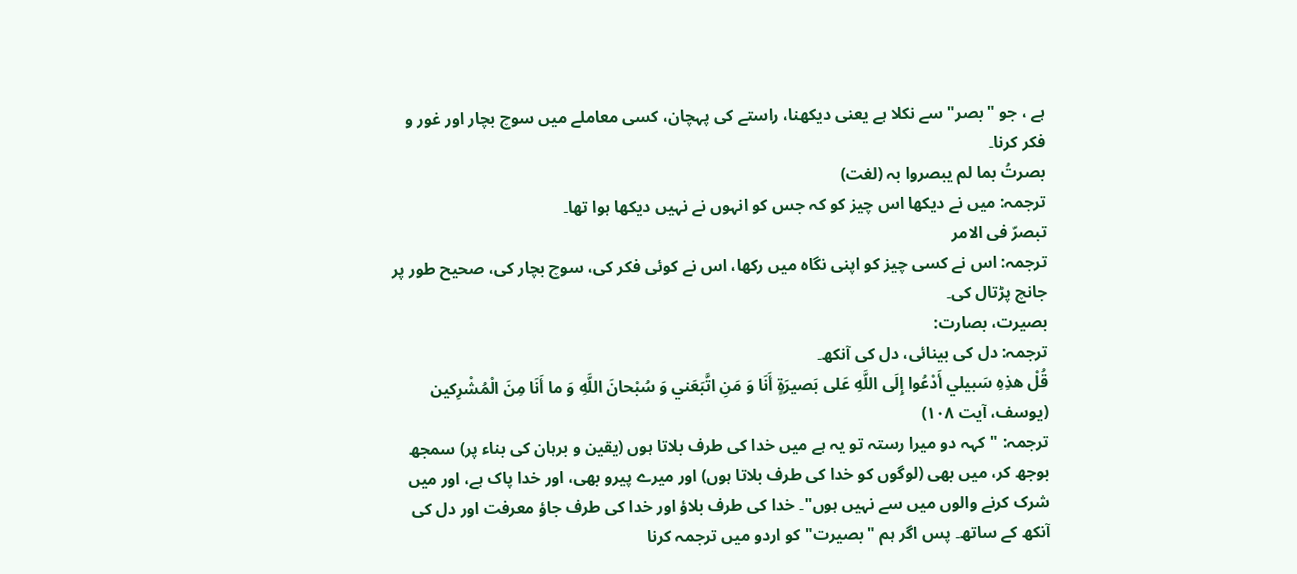ہے ، جو "بصر" سے نکلا ہے یعنی دیکھنا، راستے کی پہچان، کسی معاملے میں سوچ بچار اور غور و فکر کرنا۔
بصرتُ بما لم یبصروا بہ (لغت)
ترجمہ: میں نے دیکھا اس چیز کو کہ جس کو انہوں نے نہیں دیکھا ہوا تھا۔
تبصرّ فی الامر
ترجمہ: اس نے کسی چیز کو اپنی نگاہ میں رکھا، اس نے کوئی فکر کی، سوچ بچار کی، صحیح طور پر جانچ پڑتال کی۔
بصیرت، بصارت:
ترجمہ: دل کی بینائی، دل کی آنکھ۔
قُلْ هذِهِ سَبيلي أَدْعُوا إِلَى اللَّهِ عَلى بَصيرَةٍ أَنَا وَ مَنِ اتَّبَعَني وَ سُبْحانَ اللَّهِ وَ ما أَنَا مِنَ الْمُشْرِكين (یوسف، آیت ۱۰۸)
ترجمہ: "کہہ دو میرا رستہ تو یہ ہے میں خدا کی طرف بلاتا ہوں (یقین و برہان کی بناء پر) سمجھ بوجھ کر، میں بھی (لوگوں کو خدا کی طرف بلاتا ہوں) اور میرے پیرو بھی، اور خدا پاک ہے، اور میں شرک کرنے والوں میں سے نہیں ہوں"۔ خدا کی طرف بلاؤ اور خدا کی طرف جاؤ معرفت اور دل کی آنکھ کے ساتھ۔ پس اگر ہم "بصیرت" کو اردو میں ترجمہ کرنا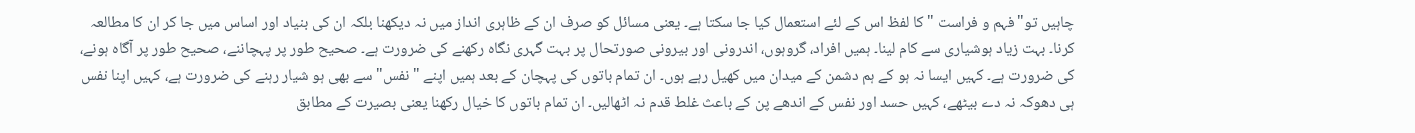چاہیں تو"فہم و فراست " کا لفظ اس کے لئے استعمال کیا جا سکتا ہے۔ یعنی مسائل کو صرف ان کے ظاہری انداز میں نہ دیکھنا بلکہ ان کی بنیاد اور اساس میں جا کر ان کا مطالعہ کرنا۔ بہت زیاد ہوشیاری سے کام لینا۔ ہمیں افراد، گروہوں، اندرونی اور بیرونی صورتحال پر بہت گہری نگاہ رکھنے کی ضرورت ہے۔ صحیح طور پر پہچاننے، صحیح طور پر آگاہ ہونے، کی ضرورت ہے۔ کہیں ایسا نہ ہو کے ہم دشمن کے میدان میں کھیل رہے ہوں۔ ان تمام باتوں کی پہچان کے بعد ہمیں اپنے "نفس" سے بھی ہو شیار رہنے کی ضرورت ہے، کہیں اپنا نفس ہی دھوکہ نہ دے بیٹھے، کہیں حسد اور نفس کے اندھے پن کے باعث غلط قدم نہ اٹھالیں۔ ان تمام باتوں کا خیال رکھنا یعنی بصیرت کے مطابق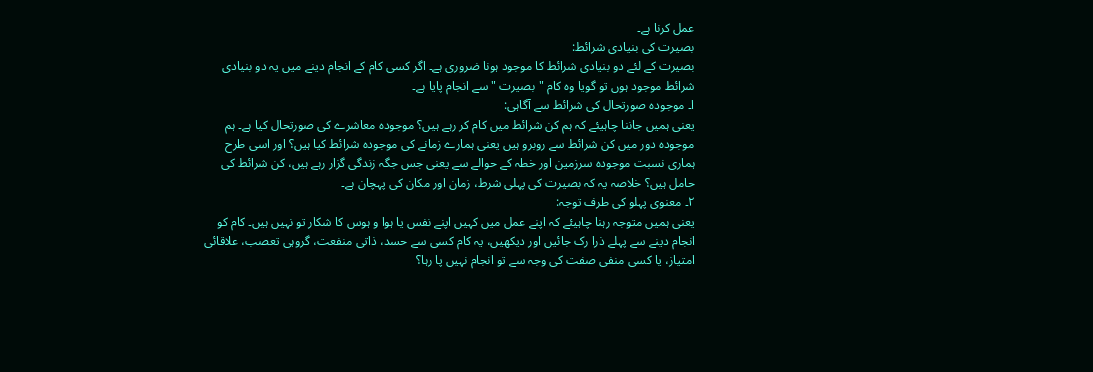عمل کرنا ہے۔
بصیرت کی بنیادی شرائط:
بصیرت کے لئے دو بنیادی شرائط کا موجود ہونا ضروری ہے۔ اگر کسی کام کے انجام دینے میں یہ دو بنیادی شرائط موجود ہوں تو گویا وہ کام "بصیرت " سے انجام پایا ہے۔
ا۔ موجودہ صورتحال کی شرائط سے آگاہی:
یعنی ہمیں جاننا چاہیئے کہ ہم کن شرائط میں کام کر رہے ہیں؟ موجودہ معاشرے کی صورتحال کیا ہے۔ ہم موجودہ دور میں کن شرائط سے روبرو ہیں یعنی ہمارے زمانے کی موجودہ شرائط کیا ہیں؟ اور اسی طرح ہماری نسبت موجودہ سرزمین اور خطہ کے حوالے سے یعنی جس جگہ زندگی گزار رہے ہیں، کن شرائط کی حامل ہیں؟ خلاصہ یہ کہ بصیرت کی پہلی شرط، زمان اور مکان کی پہچان ہے۔
۲۔ معنوی پہلو کی طرف توجہ:
یعنی ہمیں متوجہ رہنا چاہیئے کہ اپنے عمل میں کہیں اپنے نفس یا ہوا و ہوس کا شکار تو نہیں ہیں۔ کام کو انجام دینے سے پہلے ذرا رک جائیں اور دیکھیں، یہ کام کسی سے حسد، ذاتی منفعت، گروہی تعصب، علاقائی امتیاز، یا کسی منفی صفت کی وجہ سے تو انجام نہیں پا رہا؟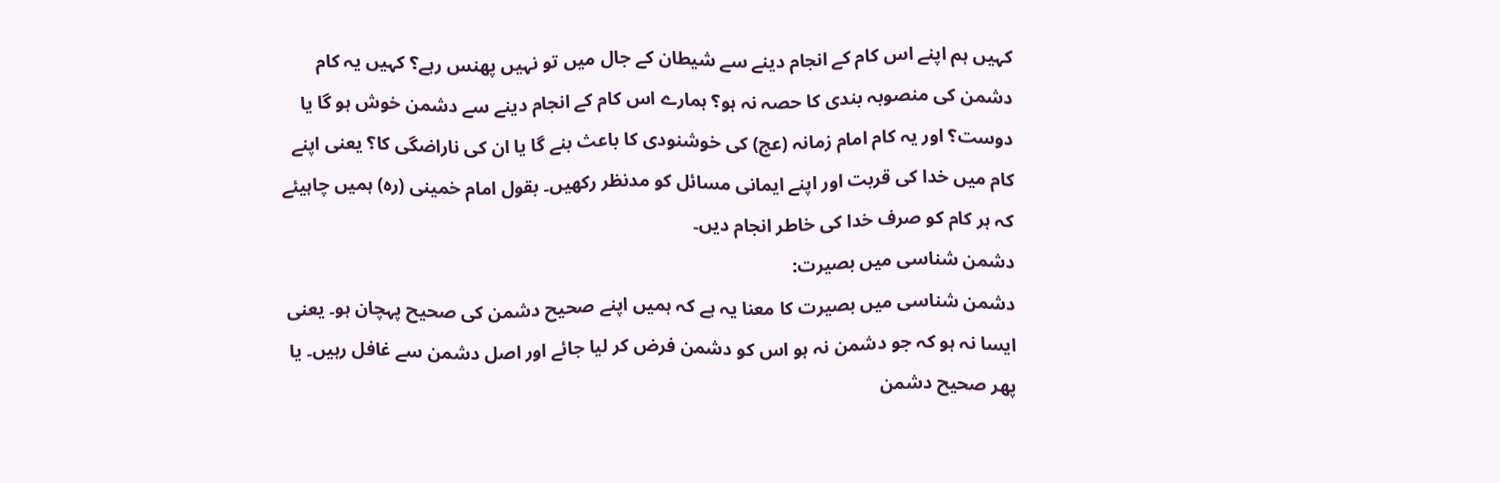کہیں ہم اپنے اس کام کے انجام دینے سے شیطان کے جال میں تو نہیں پھنس رہے؟ کہیں یہ کام دشمن کی منصوبہ بندی کا حصہ نہ ہو؟ ہمارے اس کام کے انجام دینے سے دشمن خوش ہو گا یا دوست؟ اور یہ کام امام زمانہ (عج) کی خوشنودی کا باعث بنے گا یا ان کی ناراضگی کا؟ یعنی اپنے کام میں خدا کی قربت اور اپنے ایمانی مسائل کو مدنظر رکھیں۔ بقول امام خمینی (رہ) ہمیں چاہیئے کہ ہر کام کو صرف خدا کی خاطر انجام دیں۔
دشمن شناسی میں بصیرت:
دشمن شناسی میں بصیرت کا معنا یہ ہے کہ ہمیں اپنے صحیح دشمن کی صحیح پہچان ہو۔ یعنی ایسا نہ ہو کہ جو دشمن نہ ہو اس کو دشمن فرض کر لیا جائے اور اصل دشمن سے غافل رہیں۔ یا پھر صحیح دشمن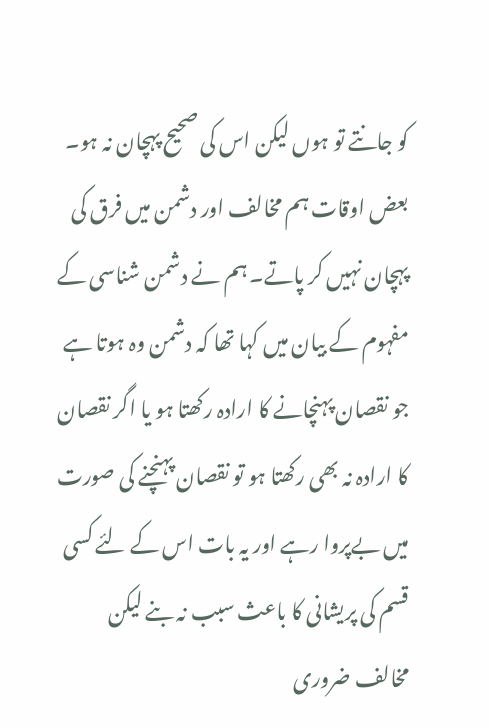کو جانتے تو ہوں لیکن اس کی صحیح پہچان نہ ہو۔ بعض اوقات ہم مخالف اور دشمن میں فرق کی پہچان نہیں کر پاتے۔ ہم نے دشمن شناسی کے مفہوم کے بیان میں کہا تھا کہ دشمن وہ ہوتا ہے جو نقصان پہنچانے کا ارادہ رکھتا ہو یا اگر نقصان کا ارادہ نہ بھی رکھتا ہو تو نقصان پہنچنے کی صورت میں بےپروا رہے اور یہ بات اس کے لئے کسی قسم کی پریشانی کا باعث سبب نہ بنے لیکن مخالف ضروری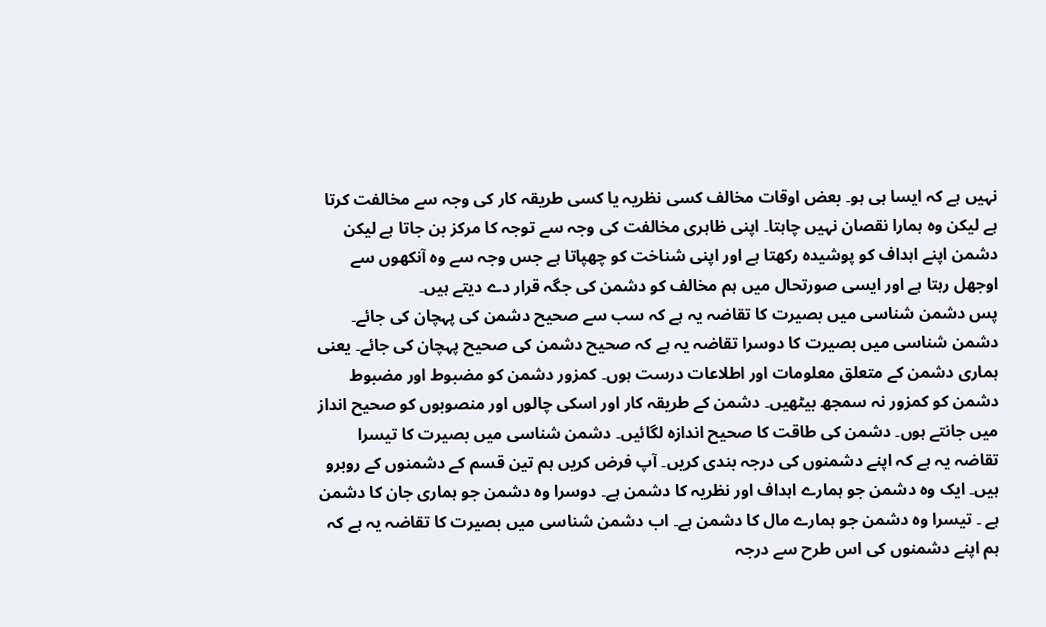نہیں ہے کہ ایسا ہی ہو۔ بعض اوقات مخالف کسی نظریہ یا کسی طریقہ کار کی وجہ سے مخالفت کرتا ہے لیکن وہ ہمارا نقصان نہیں چاہتا۔ اپنی ظاہری مخالفت کی وجہ سے توجہ کا مرکز بن جاتا ہے لیکن دشمن اپنے اہداف کو پوشیدہ رکھتا ہے اور اپنی شناخت کو چھپاتا ہے جس وجہ سے وہ آنکھوں سے اوجھل رہتا ہے اور ایسی صورتحال میں ہم مخالف کو دشمن کی جگہ قرار دے دیتے ہیں۔
پس دشمن شناسی میں بصیرت کا تقاضہ یہ ہے کہ سب سے صحیح دشمن کی پہچان کی جائے۔ دشمن شناسی میں بصیرت کا دوسرا تقاضہ یہ ہے کہ صحیح دشمن کی صحیح پہچان کی جائے۔ یعنی ہماری دشمن کے متعلق معلومات اور اطلاعات درست ہوں۔ کمزور دشمن کو مضبوط اور مضبوط دشمن کو کمزور نہ سمجھ بیٹھیں۔ دشمن کے طریقہ کار اور اسکی چالوں اور منصوبوں کو صحیح انداز میں جانتے ہوں۔ دشمن کی طاقت کا صحیح اندازہ لگائیں۔ دشمن شناسی میں بصیرت کا تیسرا تقاضہ یہ ہے کہ اپنے دشمنوں کی درجہ بندی کریں۔ آپ فرض کریں ہم تین قسم کے دشمنوں کے روبرو ہیں۔ ایک وہ دشمن جو ہمارے اہداف اور نظریہ کا دشمن ہے۔ دوسرا وہ دشمن جو ہماری جان کا دشمن ہے ۔ تیسرا وہ دشمن جو ہمارے مال کا دشمن ہے۔ اب دشمن شناسی میں بصیرت کا تقاضہ یہ ہے کہ ہم اپنے دشمنوں کی اس طرح سے درجہ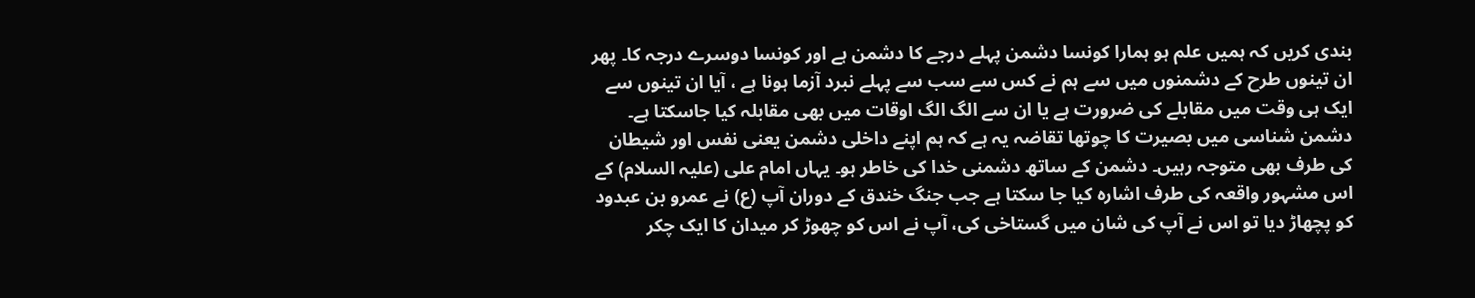بندی کریں کہ ہمیں علم ہو ہمارا کونسا دشمن پہلے درجے کا دشمن ہے اور کونسا دوسرے درجہ کا۔ پھر ان تینوں طرح کے دشمنوں میں سے ہم نے کس سے سب سے پہلے نبرد آزما ہونا ہے ، آیا ان تینوں سے ایک ہی وقت میں مقابلے کی ضرورت ہے یا ان سے الگ الگ اوقات میں بھی مقابلہ کیا جاسکتا ہے۔
دشمن شناسی میں بصیرت کا چوتھا تقاضہ یہ ہے کہ ہم اپنے داخلی دشمن یعنی نفس اور شیطان کی طرف بھی متوجہ رہیں۔ دشمن کے ساتھ دشمنی خدا کی خاطر ہو۔ یہاں امام علی (علیہ السلام) کے اس مشہور واقعہ کی طرف اشارہ کیا جا سکتا ہے جب جنگ خندق کے دوران آپ (ع) نے عمرو بن عبدود کو پچھاڑ دیا تو اس نے آپ کی شان میں گستاخی کی، آپ نے اس کو چھوڑ کر میدان کا ایک چکر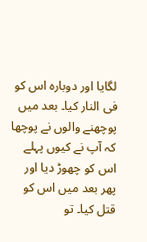لگایا اور دوبارہ اس کو فی النار کیا۔ بعد میں پوچھنے والوں نے پوچھا کہ آپ نے کیوں پہلے اس کو چھوڑ دیا اور پھر بعد میں اس کو قتل کیا۔ تو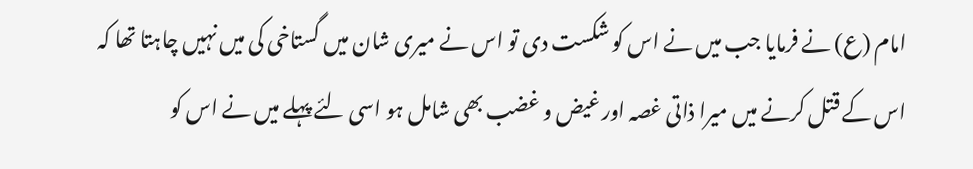امام (ع) نے فرمایا جب میں نے اس کو شکست دی تو اس نے میری شان میں گستاخی کی میں نہیں چاہتا تھا کہ اس کے قتل کرنے میں میرا ذاتی غصہ اور غیض و غضب بھی شامل ہو اسی لئے پہلے میں نے اس کو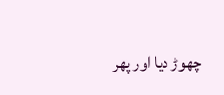چھوڑ دیا اور پھر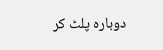دوبارہ پلٹ کر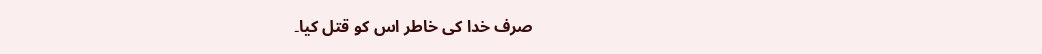صرف خدا کی خاطر اس کو قتل کیا۔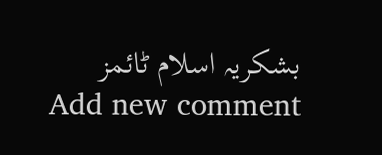بشکریہ اسلام ٹائمز
Add new comment